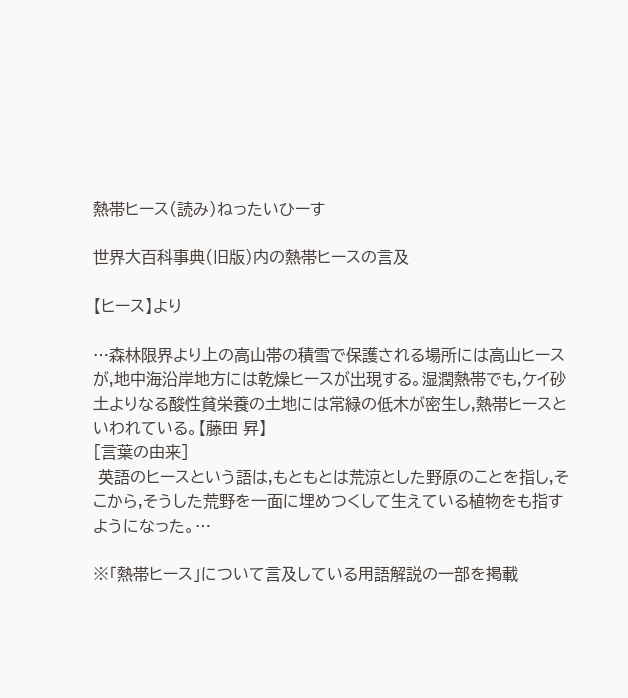熱帯ヒース(読み)ねったいひーす

世界大百科事典(旧版)内の熱帯ヒースの言及

【ヒース】より

…森林限界より上の高山帯の積雪で保護される場所には高山ヒースが,地中海沿岸地方には乾燥ヒースが出現する。湿潤熱帯でも,ケイ砂土よりなる酸性貧栄養の土地には常緑の低木が密生し,熱帯ヒースといわれている。【藤田 昇】
[言葉の由来]
 英語のヒースという語は,もともとは荒涼とした野原のことを指し,そこから,そうした荒野を一面に埋めつくして生えている植物をも指すようになった。…

※「熱帯ヒース」について言及している用語解説の一部を掲載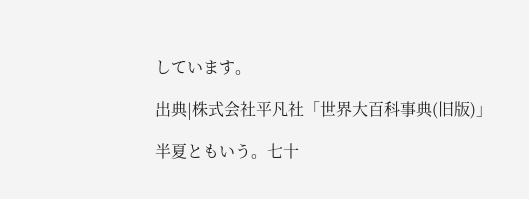しています。

出典|株式会社平凡社「世界大百科事典(旧版)」

半夏ともいう。七十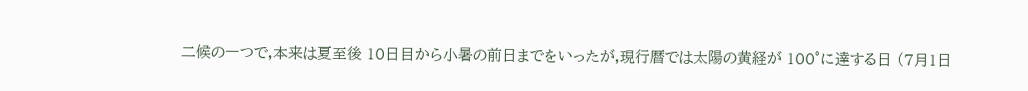二候の一つで,本来は夏至後 10日目から小暑の前日までをいったが,現行暦では太陽の黄経が 100°に達する日 (7月1日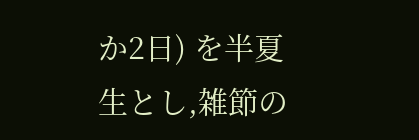か2日) を半夏生とし,雑節の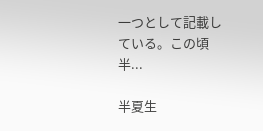一つとして記載している。この頃半...

半夏生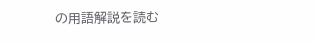の用語解説を読む